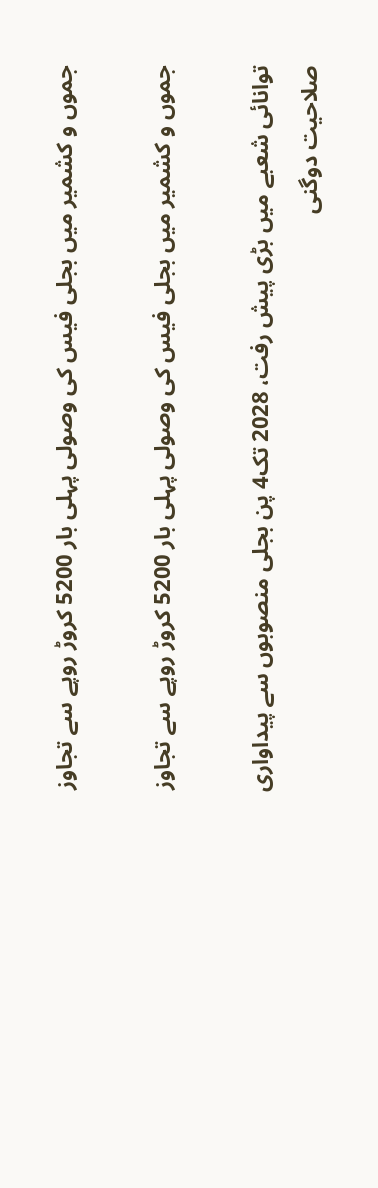جموں و کشمیر میں بجلی فیس کی وصولی پہلی بار 5200 کروڑ روپے سے تجاوز

جموں و کشمیر میں بجلی فیس کی وصولی پہلی بار 5200 کروڑ روپے سے تجاوز

توانائی شعبے میں بڑی پیش رفت، 2028 تک4 پن بجلی منصوبوں سے پیداواری صلاحیت دوگنی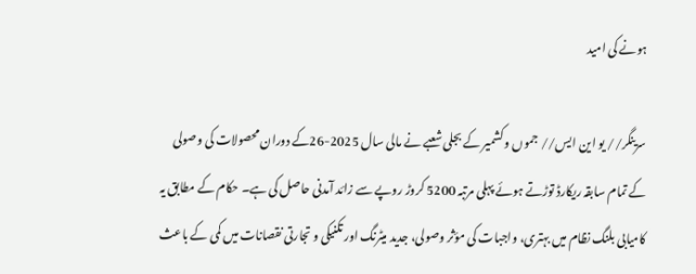ہونے کی امید

سرینگر// یو این ایس// جموں و کشمیر کے بجلی شعبے نے مالی سال 2025-26کے دوران محصولات کی وصولی کے تمام سابقہ ریکارڈ توڑتے ہوئے پہلی مرتبہ 5200 کروڑ روپے سے زائد آمدنی حاصل کی ہے۔ حکام کے مطابق یہ کامیابی بلنگ نظام میں بہتری، واجبات کی مؤثر وصولی، جدید میٹرنگ اور تکنیکی و تجارتی نقصانات میں کمی کے باعث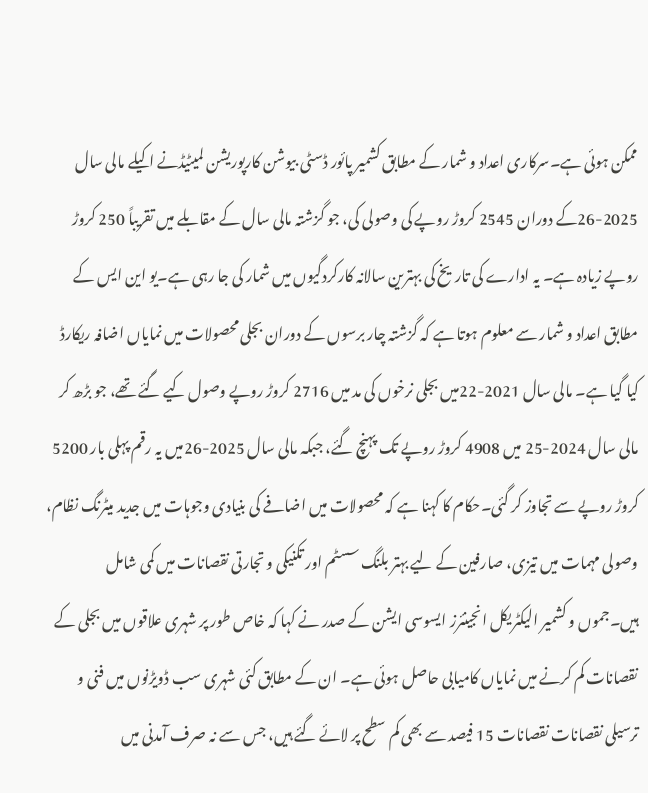ممکن ہوئی ہے۔سرکاری اعداد و شمار کے مطابق کشمیر پائور ڈسٹی بیوشن کارپوریشن لمیٹیڈنے اکیلے مالی سال 2025-26کے دوران 2545 کروڑ روپے کی وصولی کی، جو گزشتہ مالی سال کے مقابلے میں تقریباً 250 کروڑ روپے زیادہ ہے۔ یہ ادارے کی تاریخ کی بہترین سالانہ کارکردگیوں میں شمار کی جا رہی ہے۔یو این ایس کے مطابق اعداد و شمار سے معلوم ہوتا ہے کہ گزشتہ چار برسوں کے دوران بجلی محصولات میں نمایاں اضافہ ریکارڈ کیا گیا ہے۔ مالی سال 2021-22میں بجلی نرخوں کی مد میں 2716 کروڑ روپے وصول کیے گئے تھے، جو بڑھ کر مالی سال 2024-25 میں 4908 کروڑ روپے تک پہنچ گئے، جبکہ مالی سال 2025-26میں یہ رقم پہلی بار 5200 کروڑ روپے سے تجاوز کر گئی۔حکام کا کہنا ہے کہ محصولات میں اضافے کی بنیادی وجوہات میں جدید میٹرنگ نظام، وصولی مہمات میں تیزی، صارفین کے لیے بہتر بلنگ سسٹم اور تکنیکی و تجارتی نقصانات میں کمی شامل ہیں۔جموں و کشمیر الیکٹریکل انجینئرز ایسوسی ایشن کے صدر نے کہا کہ خاص طور پر شہری علاقوں میں بجلی کے نقصانات کم کرنے میں نمایاں کامیابی حاصل ہوئی ہے۔ ان کے مطابق کئی شہری سب ڈویڑنوں میں فنی و ترسیلی نقصانات نقصانات 15 فیصد سے بھی کم سطح پر لائے گئے ہیں، جس سے نہ صرف آمدنی میں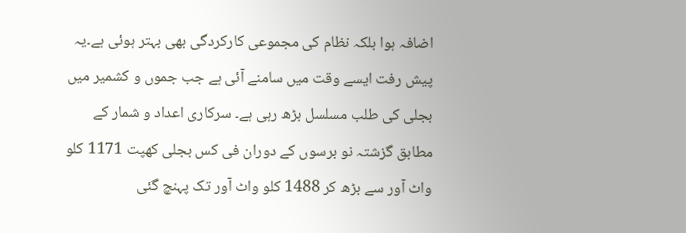اضافہ ہوا بلکہ نظام کی مجموعی کارکردگی بھی بہتر ہوئی ہے۔یہ پیش رفت ایسے وقت میں سامنے آئی ہے جب جموں و کشمیر میں بجلی کی طلب مسلسل بڑھ رہی ہے۔ سرکاری اعداد و شمار کے مطابق گزشتہ نو برسوں کے دوران فی کس بجلی کھپت 1171 کلو واٹ آور سے بڑھ کر 1488 کلو واٹ آور تک پہنچ گئی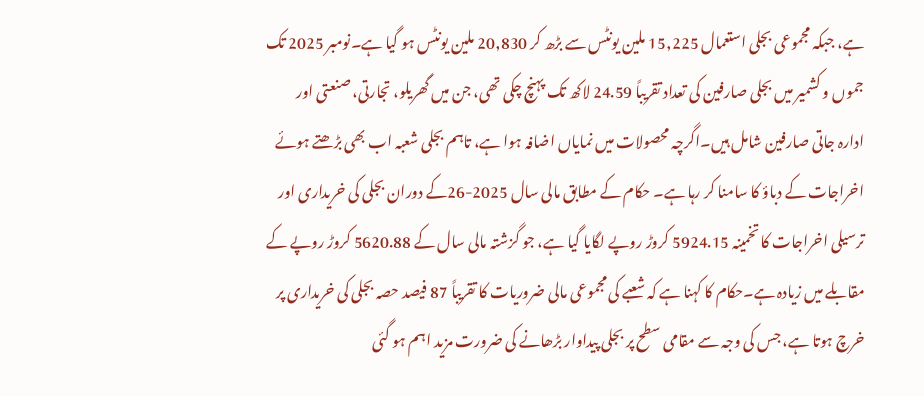ہے، جبکہ مجموعی بجلی استعمال 15,225 ملین یونٹس سے بڑھ کر 20,830 ملین یونٹس ہو گیا ہے۔نومبر 2025 تک جموں و کشمیر میں بجلی صارفین کی تعداد تقریباً 24.59 لاکھ تک پہنچ چکی تھی، جن میں گھریلو، تجارتی، صنعتی اور ادارہ جاتی صارفین شامل ہیں۔اگرچہ محصولات میں نمایاں اضافہ ہوا ہے، تاہم بجلی شعبہ اب بھی بڑھتے ہوئے اخراجات کے دباؤ کا سامنا کر رہا ہے۔ حکام کے مطابق مالی سال 2025-26کے دوران بجلی کی خریداری اور ترسیلی اخراجات کا تخمینہ 5924.15 کروڑ روپے لگایا گیا ہے، جو گزشتہ مالی سال کے 5620.88 کروڑ روپے کے مقابلے میں زیادہ ہے۔حکام کا کہنا ہے کہ شعبے کی مجموعی مالی ضروریات کا تقریباً 87 فیصد حصہ بجلی کی خریداری پر خرچ ہوتا ہے، جس کی وجہ سے مقامی سطح پر بجلی پیداوار بڑھانے کی ضرورت مزید اہم ہو گئی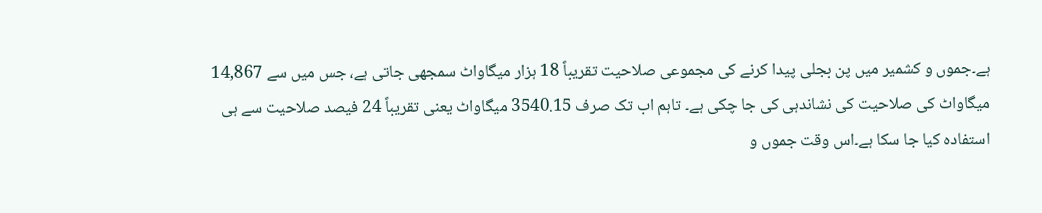ہے۔جموں و کشمیر میں پن بجلی پیدا کرنے کی مجموعی صلاحیت تقریباً 18 ہزار میگاواٹ سمجھی جاتی ہے، جس میں سے 14,867 میگاواٹ کی صلاحیت کی نشاندہی کی جا چکی ہے۔ تاہم اب تک صرف 3540.15 میگاواٹ یعنی تقریباً 24 فیصد صلاحیت سے ہی استفادہ کیا جا سکا ہے۔اس وقت جموں و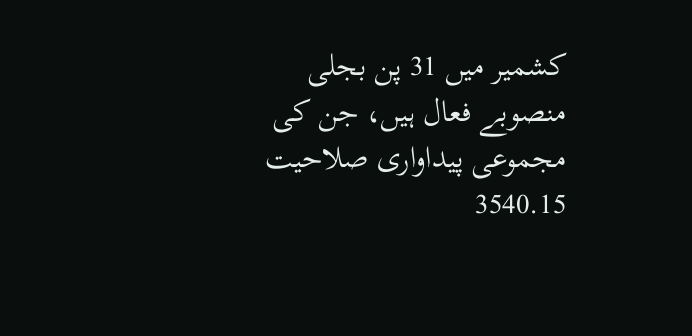کشمیر میں 31 پن بجلی منصوبے فعال ہیں، جن کی مجموعی پیداواری صلاحیت 3540.15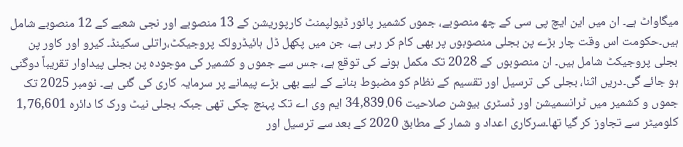میگاواٹ ہے۔ ان میں این ایچ پی سی کے چھ منصوبے، جموں کشمیر پائور ڈیولپمنٹ کارپوریشن کے 13 منصوبے اور نجی شعبے کے 12 منصوبے شامل ہیں۔حکومت اس وقت چار بڑے پن بجلی منصوبوں پر بھی کام کر رہی ہے، جن میں پکھل ڈل ہائیڈرولک پروجیکٹ،راتلی سکینڈ۔ کیرو اور کاور پن بجلی پروجیکٹ شامل ہیں۔ ان منصوبوں کے 2028 تک مکمل ہونے کی توقع ہے، جس سے جموں و کشمیر کی موجودہ پن بجلی پیداوار تقریباً دوگنی ہو جائے گی۔دریں اثنا، بجلی کی ترسیل اور تقسیم کے نظام کو مضبوط بنانے کے لیے بھی بڑے پیمانے پر سرمایہ کاری کی گئی ہے۔ نومبر 2025 تک جموں و کشمیر میں ٹرانسمیشن اور ڈسٹری بیوشن صلاحیت 34,839.06 ایم وی اے تک پہنچ چکی تھی جبکہ بجلی نیٹ ورک کا دائرہ 1,76,601 کلومیٹر سے تجاوز کر گیا تھا۔سرکاری اعداد و شمار کے مطابق 2020 کے بعد سے ترسیل اور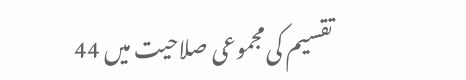تقسیم کی مجموعی صلاحیت میں 44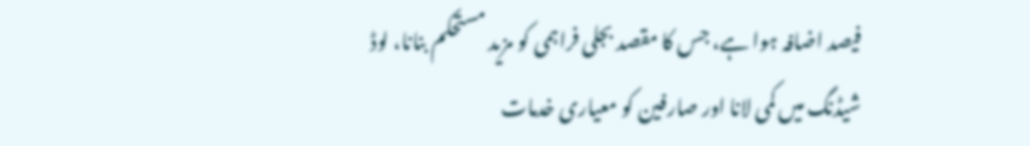فیصد اضافہ ہوا ہے، جس کا مقصد بجلی فراہمی کو مزید مستحکم بنانا، لوڈ شیڈنگ میں کمی لانا اور صارفین کو معیاری خدمات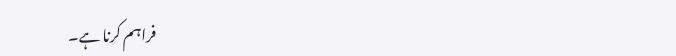فراہم کرنا ہے۔